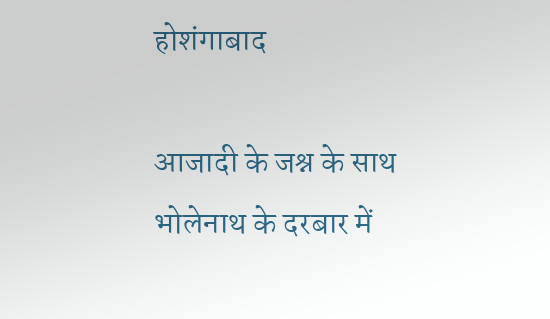होशंगाबाद

आजादी के जश्न के साथ भोलेनाथ के दरबार में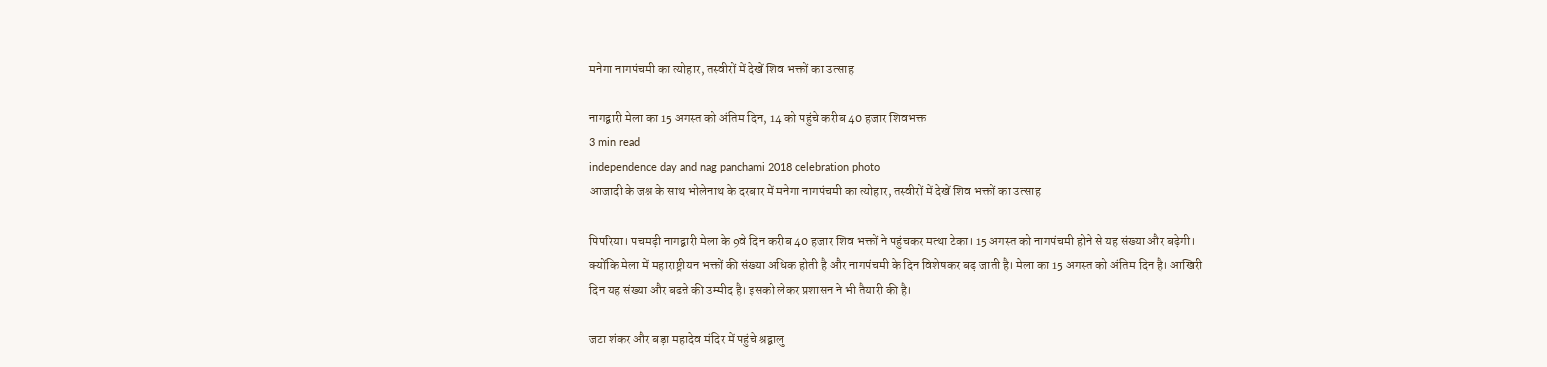मनेगा नागपंचमी का त्योहार, तस्वीरों में देखें शिव भक्तों का उत्साह

नागद्बारी मेला का 15 अगस्त को अंतिम दिन, 14 को पहुंचे करीब 40 हजार शिवभक्त
3 min read
independence day and nag panchami 2018 celebration photo
आजादी के जश्न के साथ भोलेनाथ के दरबार में मनेगा नागपंचमी का त्योहार, तस्वीरों में देखें शिव भक्तों का उत्साह

पिपरिया। पचमढ़ी नागद्बारी मेला के 9वे दिन करीब 40 हजार शिव भक्तों ने पहुंचकर मत्था टेका। 15 अगस्त को नागपंचमी होने से यह संख्या और बढ़ेगी। क्योंकि मेला में महाराष्ट्रीयन भक्तों की संख्या अधिक होती है और नागपंचमी के दिन विशेषकर बढ़ जाती है। मेला का 15 अगस्त को अंतिम दिन है। आखिरी दिन यह संख्या और बढऩे की उम्मीद है। इसको लेकर प्रशासन ने भी तैयारी की है।

जटा शंकर और बड़ा महादेव मंदिर में पहुंचे श्रद्बालु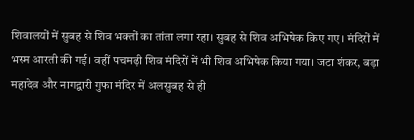शिवालयों में सुबह से शिव भक्तों का तांता लगा रहा। सुबह से शिव अभिषेक किए गए। मंदिरों में भस्म आरती की गई। वहीं पचमढ़ी शिव मंदिरों में भी शिव अभिषेक किया गया। जटा शंकर, बड़ा महादेव और नागद्वारी गुफा मंदिर में अलसुबह से ही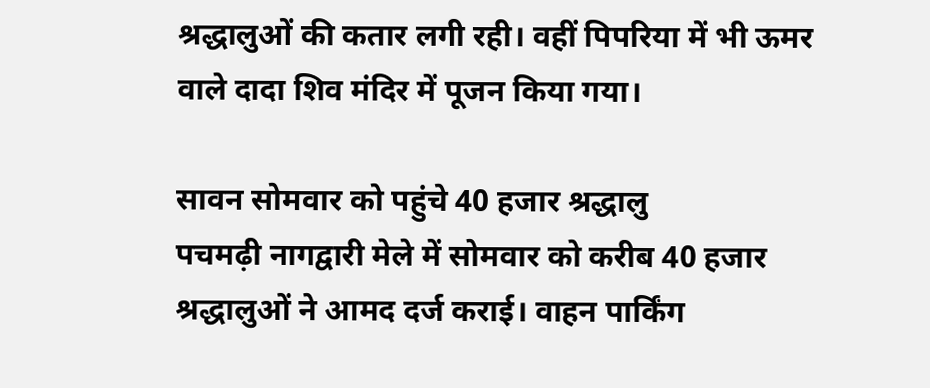श्रद्धालुओं की कतार लगी रही। वहीं पिपरिया में भी ऊमर वाले दादा शिव मंदिर में पूजन किया गया।

सावन सोमवार को पहुंचे 40 हजार श्रद्धालु
पचमढ़ी नागद्वारी मेले में सोमवार को करीब 40 हजार श्रद्धालुओं ने आमद दर्ज कराई। वाहन पार्किंग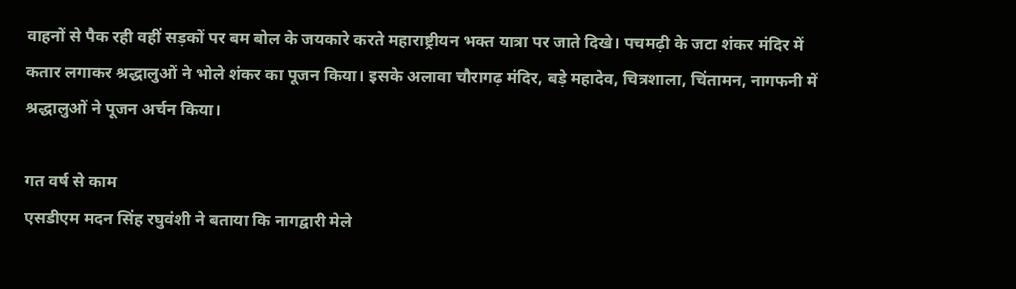वाहनों से पैक रही वहीं सड़कों पर बम बोल के जयकारे करते महाराष्ट्रीयन भक्त यात्रा पर जाते दिखे। पचमढ़ी के जटा शंकर मंदिर में कतार लगाकर श्रद्धालुओं ने भोले शंकर का पूजन किया। इसके अलावा चौरागढ़ मंदिर, बड़े महादेव, चित्रशाला, चिंतामन, नागफनी में श्रद्धालुओं ने पूजन अर्चन किया।

गत वर्ष से काम
एसडीएम मदन सिंह रघुवंशी ने बताया कि नागद्वारी मेले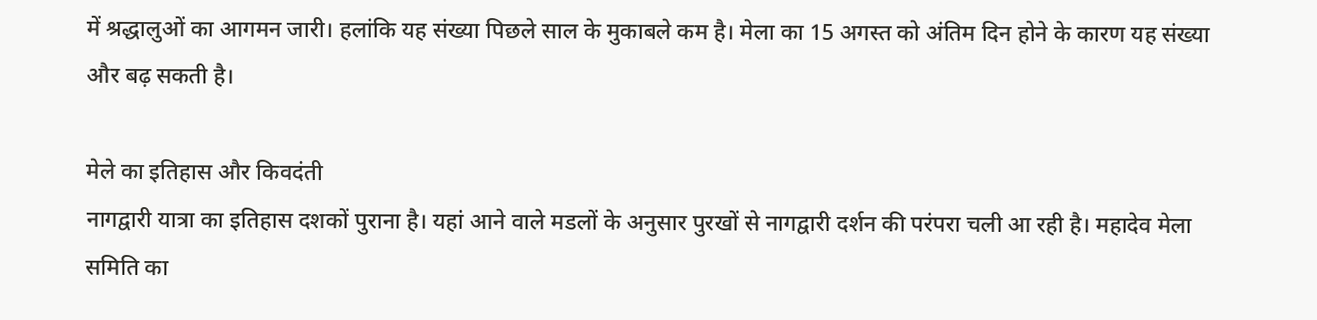में श्रद्धालुओं का आगमन जारी। हलांकि यह संख्या पिछले साल के मुकाबले कम है। मेला का 15 अगस्त को अंतिम दिन होने के कारण यह संख्या और बढ़ सकती है।

मेले का इतिहास और किवदंती
नागद्वारी यात्रा का इतिहास दशकों पुराना है। यहां आने वाले मडलों के अनुसार पुरखों से नागद्वारी दर्शन की परंपरा चली आ रही है। महादेव मेला समिति का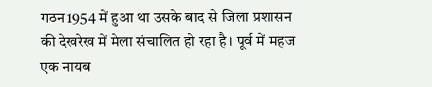गठन1954 में हुआ था उसके बाद से जिला प्रशासन की देखरेख में मेला संचालित हो रहा है। पूर्व में महज एक नायब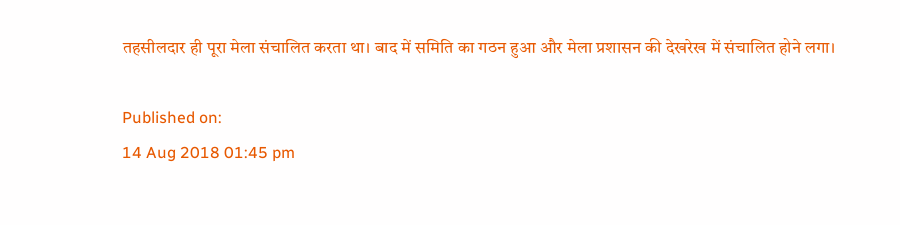तहसीलदार ही पूरा मेला संचालित करता था। बाद में समिति का गठन हुआ और मेला प्रशासन की देखरेख में संचालित होने लगा।

Published on:
14 Aug 2018 01:45 pm